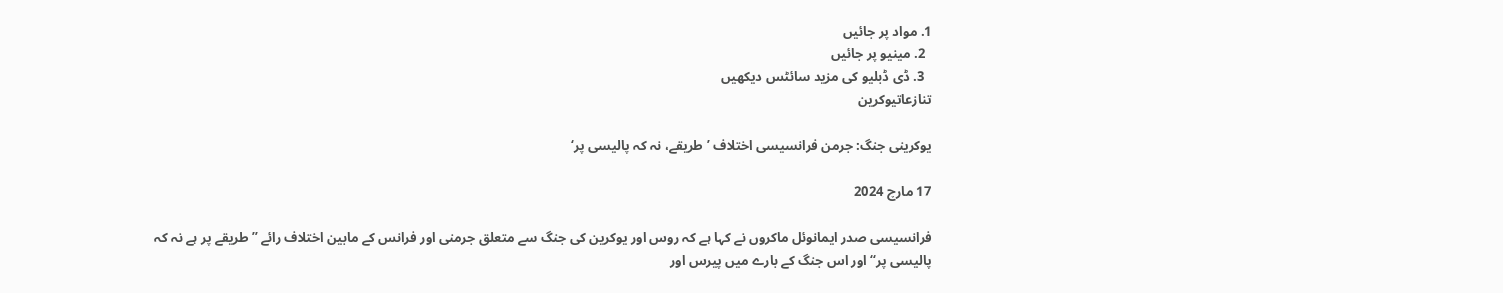1. مواد پر جائیں
  2. مینیو پر جائیں
  3. ڈی ڈبلیو کی مزید سائٹس دیکھیں
تنازعاتیوکرین

یوکرینی جنگ: جرمن فرانسیسی اختلاف ’طریقے، نہ کہ پالیسی پر‘

17 مارچ 2024

فرانسیسی صدر ایمانوئل ماکروں نے کہا ہے کہ روس اور یوکرین کی جنگ سے متعلق جرمنی اور فرانس کے مابین اختلاف رائے ’’طریقے پر ہے نہ کہ پالیسی پر‘‘ اور اس جنگ کے بارے میں پیرس اور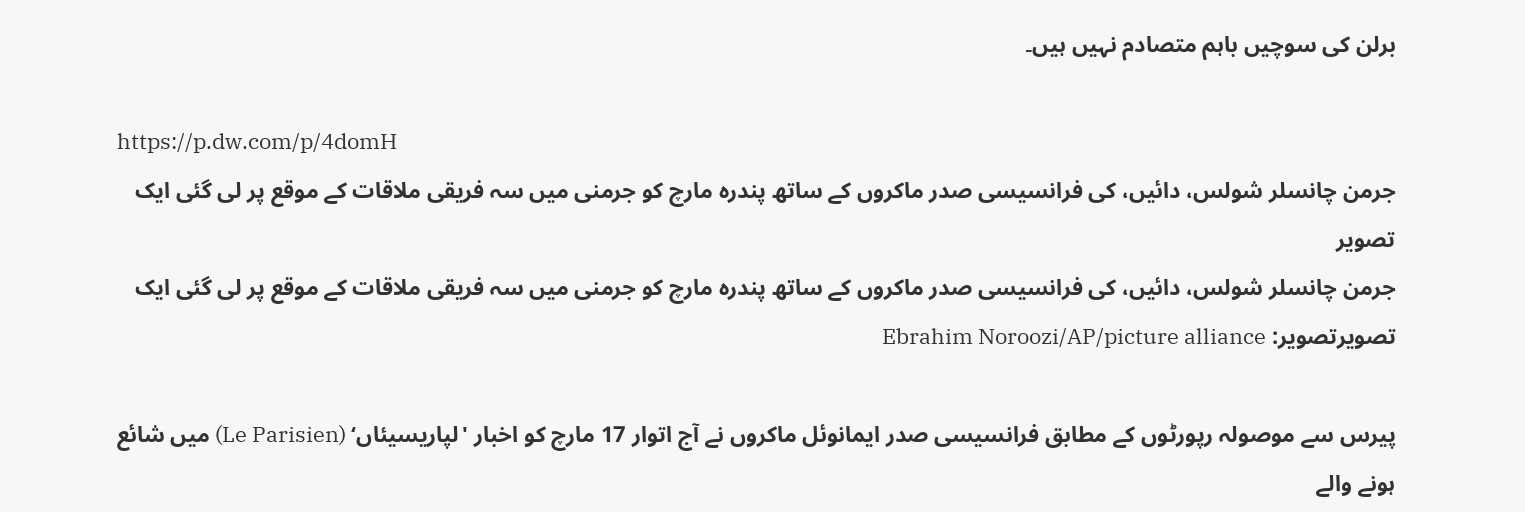برلن کی سوچیں باہم متصادم نہیں ہیں۔

https://p.dw.com/p/4domH
جرمن چانسلر شولس، دائیں، کی فرانسیسی صدر ماکروں کے ساتھ پندرہ مارچ کو جرمنی میں سہ فریقی ملاقات کے موقع پر لی گئی ایک تصویر
جرمن چانسلر شولس، دائیں، کی فرانسیسی صدر ماکروں کے ساتھ پندرہ مارچ کو جرمنی میں سہ فریقی ملاقات کے موقع پر لی گئی ایک تصویرتصویر: Ebrahim Noroozi/AP/picture alliance

پیرس سے موصولہ رپورٹوں کے مطابق فرانسیسی صدر ایمانوئل ماکروں نے آج اتوار 17 مارچ کو اخبار 'لپاریسیئاں‘ (Le Parisien) میں شائع ہونے والے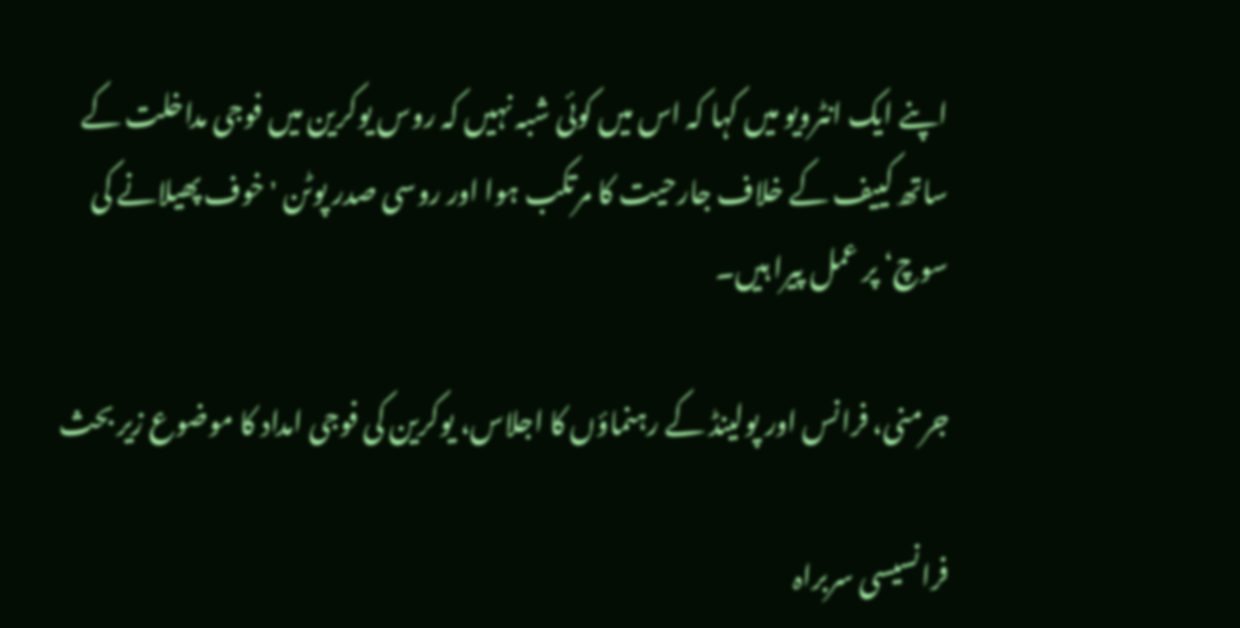اپنے ایک انٹرویو میں کہا کہ اس میں کوئی شبہ نہیں کہ روس یوکرین میں فوجی مداخلت کے ساتھ کییف کے خلاف جارحیت کا مرتکب ہوا اور روسی صدر پوٹن 'خوف پھیلانے کی سوچ‘ پر عمل پیرا ہیں۔

جرمنی، فرانس اور پولینڈ کے رہنماؤں کا اجلاس، یوکرین کی فوجی امداد کا موضوع زیر بحث

فرانسیسی سربراہ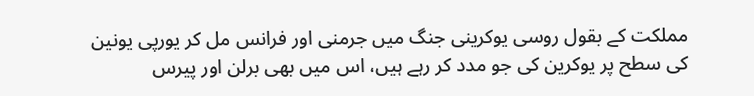مملکت کے بقول روسی یوکرینی جنگ میں جرمنی اور فرانس مل کر یورپی یونین کی سطح پر یوکرین کی جو مدد کر رہے ہیں، اس میں بھی برلن اور پیرس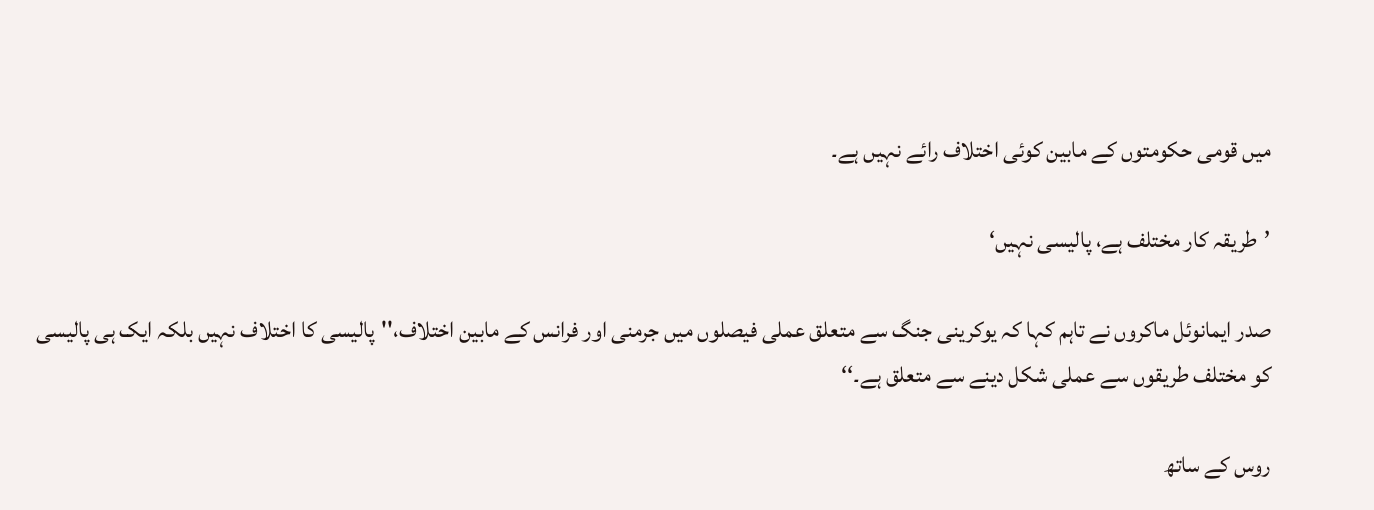میں قومی حکومتوں کے مابین کوئی اختلاف رائے نہیں ہے۔

’طریقہ کار مختلف ہے، پالیسی نہیں‘

صدر ایمانوئل ماکروں نے تاہم کہا کہ یوکرینی جنگ سے متعلق عملی فیصلوں میں جرمنی اور فرانس کے مابین اختلاف،''پالیسی کا اختلاف نہیں بلکہ ایک ہی پالیسی کو مختلف طریقوں سے عملی شکل دینے سے متعلق ہے۔‘‘

روس کے ساتھ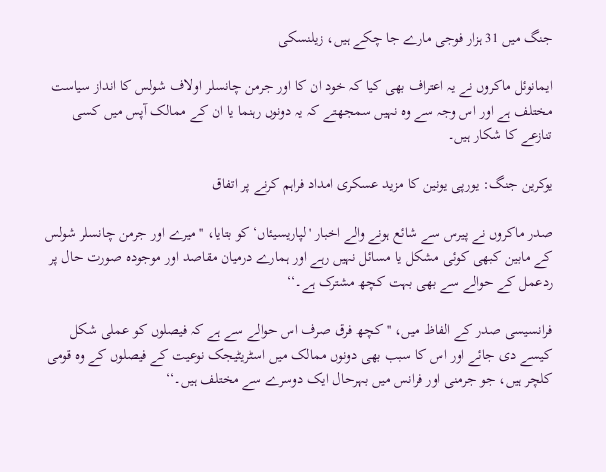جنگ میں 31 ہزار فوجی مارے جا چکے ہیں، زیلنسکی

ایمانوئل ماکروں نے یہ اعتراف بھی کیا کہ خود ان کا اور جرمن چانسلر اولاف شولس کا انداز سیاست مختلف ہے اور اس وجہ سے وہ نہیں سمجھتے کہ یہ دونوں رہنما یا ان کے ممالک آپس میں کسی تنازعے کا شکار ہیں۔

یوکرین جنگ: یورپی یونین کا مزید عسکری امداد فراہم کرنے پر اتفاق

صدر ماکروں نے پیرس سے شائع ہونے والے اخبار 'لپاریسیئاں‘ کو بتایا، ''میرے اور جرمن چانسلر شولس کے مابین کبھی کوئی مشکل یا مسائل نہیں رہے اور ہمارے درمیان مقاصد اور موجودہ صورت حال پر ردعمل کے حوالے سے بھی بہت کچھ مشترک ہے۔‘‘

فرانسیسی صدر کے الفاظ میں، ''کچھ فرق صرف اس حوالے سے ہے کہ فیصلوں کو عملی شکل کیسے دی جائے اور اس کا سبب بھی دونوں ممالک میں اسٹریٹیجک نوعیت کے فیصلوں کے وہ قومی کلچر ہیں، جو جرمنی اور فرانس میں بہرحال ایک دوسرے سے مختلف ہیں۔‘‘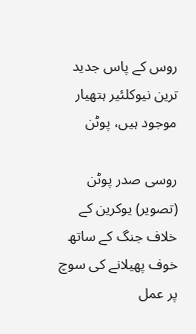روس کے پاس جدید ترین نیوکلئیر ہتھیار موجود ہیں، پوٹن

روسی صدر پوٹن (تصویر) یوکرین کے خلاف جنگ کے ساتھ خوف پھیلانے کی سوچ پر عمل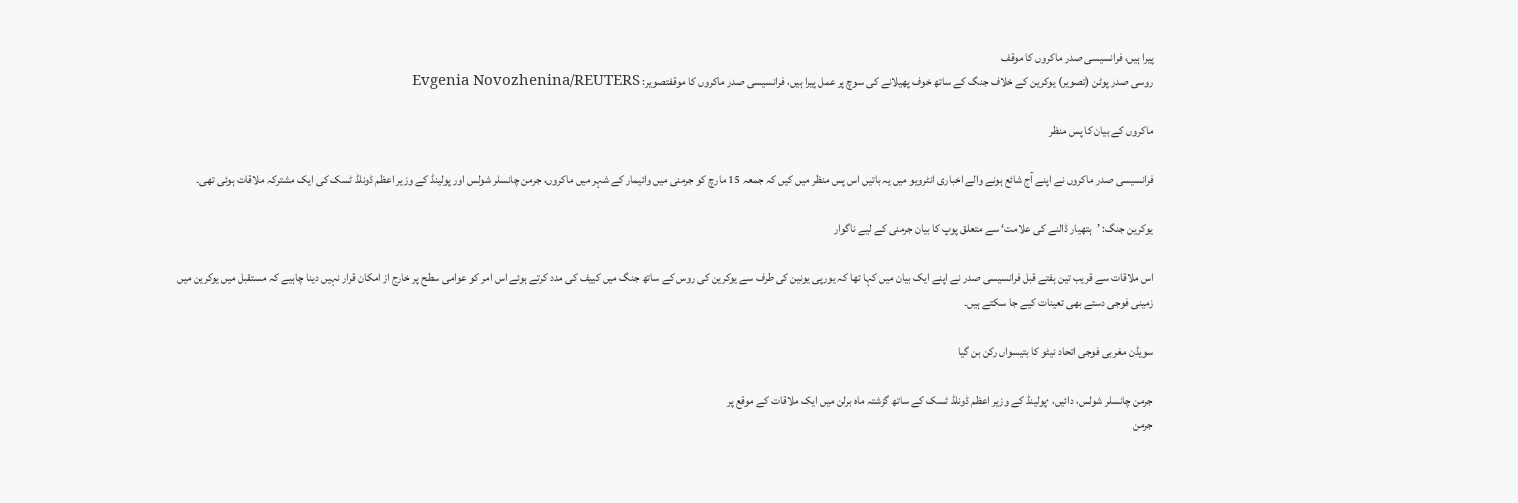پیرا ہیں، فرانسیسی صدر ماکروں کا موقف
روسی صدر پوٹن (تصویر) یوکرین کے خلاف جنگ کے ساتھ خوف پھیلانے کی سوچ پر عمل پیرا ہیں، فرانسیسی صدر ماکروں کا موقفتصویر: Evgenia Novozhenina/REUTERS

ماکروں کے بیان کا پس منظر

فرانسیسی صدر ماکروں نے اپنے آج شائع ہونے والے اخباری انٹرویو میں یہ باتیں اس پس منظر میں کیں کہ جمعہ 15 مارچ کو جرمنی میں وائیمار کے شہر میں ماکروں، جرمن چانسلر شولس اور پولینڈ کے وزیر اعظم ڈونلڈ ٹسک کی ایک مشترکہ ملاقات ہوئی تھی۔

یوکرین جنگ: ’ہتھیار ڈالنے کی علامت‘ سے متعلق پوپ کا بیان جرمنی کے لیے ناگوار

اس ملاقات سے قریب تین ہفتے قبل فرانسیسی صدر نے اپنے ایک بیان میں کہا تھا کہ یورپی یونین کی طرف سے یوکرین کی روس کے ساتھ جنگ میں کییف کی مدد کرتے ہوئے اس امر کو عوامی سطح پر خارج از امکان قرار نہیں دینا چاہیے کہ مستقبل میں یوکرین میں زمینی فوجی دستے بھی تعینات کیے جا سکتے ہیں۔

سویڈن مغربی فوجی اتحاد نیٹو کا بتیسواں رکن بن گیا

جرمن چانسلر شولس، دائیں، ۰پولینڈ کے وزیر اعظم ڈونلڈ ٹسک کے ساتھ گزشتہ ماہ برلن میں ایک ملاقات کے موقع پر
جرمن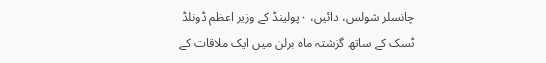چانسلر شولس، دائیں، ۰پولینڈ کے وزیر اعظم ڈونلڈ ٹسک کے ساتھ گزشتہ ماہ برلن میں ایک ملاقات کے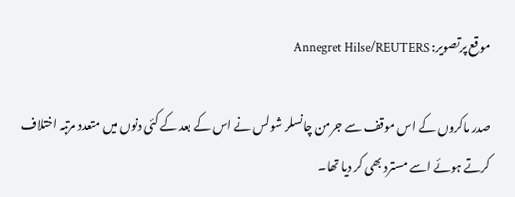موقع پرتصویر: Annegret Hilse/REUTERS

صدر ماکروں کے اس موقف سے جرمن چانسلر شولس نے اس کے بعد کے کئی دنوں میں متعدد مرتبہ اختلاف کرتے ہوئے اسے مسترد بھی کر دیا تھا۔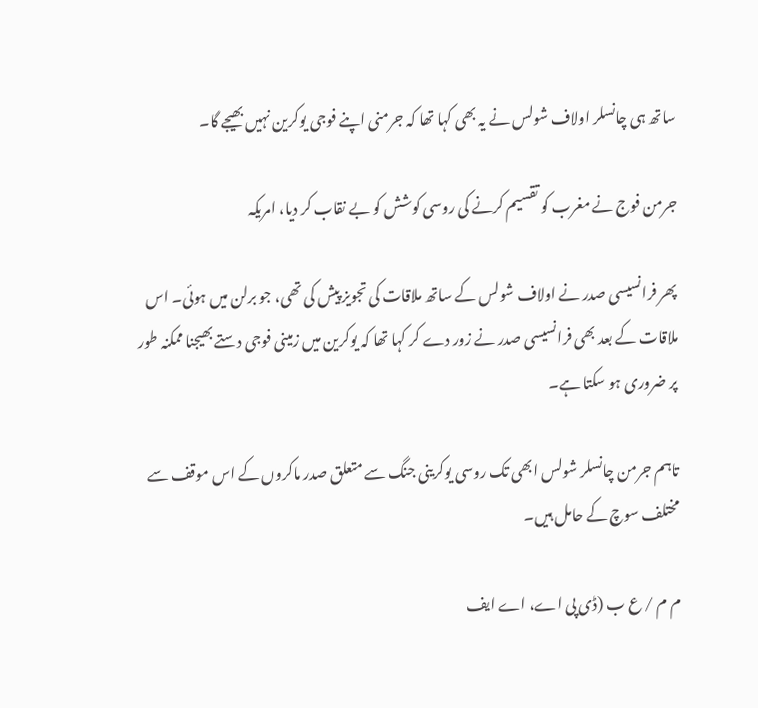ساتھ ہی چانسلر اولاف شولس نے یہ بھی کہا تھا کہ جرمنی اپنے فوجی یوکرین نہیں بھیجے گا۔

جرمن فوج نے مغرب کو تقسیم کرنے کی روسی کوشش کو بے نقاب کر دیا، امریکہ

پھر فرانسیسی صدر نے اولاف شولس کے ساتھ ملاقات کی تجویز پیش کی تھی، جو برلن میں ہوئی۔ اس ملاقات کے بعد بھی فرانسیسی صدر نے زور دے کر کہا تھا کہ یوکرین میں زمینی فوجی دستے بھیجنا ممکنہ طور پر ضروری ہو سکتا ہے۔

تاہم جرمن چانسلر شولس ابھی تک روسی یوکرینی جنگ سے متعلق صدر ماکروں کے اس موقف سے مختلف سوچ کے حامل ہیں۔

م م / ع ب (ڈی پی اے، اے ایف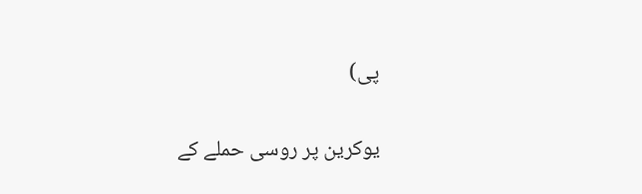پی)

یوکرین پر روسی حملے کے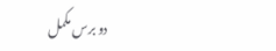دو برس مکمل